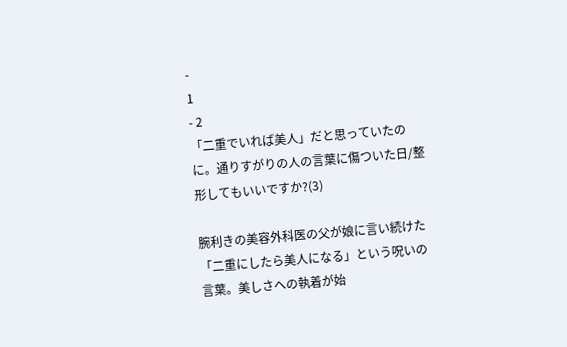-
1
- 2
「二重でいれば美人」だと思っていたのに。通りすがりの人の言葉に傷ついた日/整形してもいいですか?(3)

腕利きの美容外科医の父が娘に言い続けた「二重にしたら美人になる」という呪いの言葉。美しさへの執着が始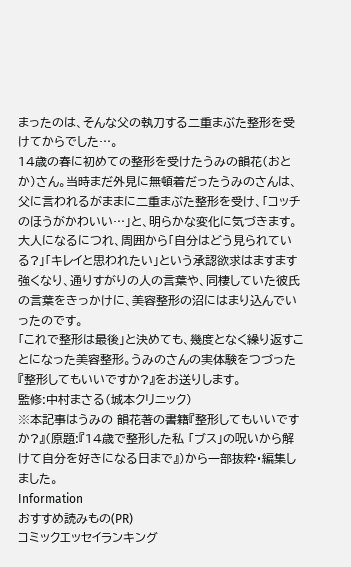まったのは、そんな父の執刀する二重まぶた整形を受けてからでした…。
14歳の春に初めての整形を受けたうみの韻花(おとか)さん。当時まだ外見に無頓着だったうみのさんは、父に言われるがままに二重まぶた整形を受け、「コッチのほうがかわいい…」と、明らかな変化に気づきます。
大人になるにつれ、周囲から「自分はどう見られている?」「キレイと思われたい」という承認欲求はますます強くなり、通りすがりの人の言葉や、同棲していた彼氏の言葉をきっかけに、美容整形の沼にはまり込んでいったのです。
「これで整形は最後」と決めても、幾度となく繰り返すことになった美容整形。うみのさんの実体験をつづった『整形してもいいですか?』をお送りします。
監修:中村まさる(城本クリニック)
※本記事はうみの 韻花著の書籍『整形してもいいですか?』(原題:『14歳で整形した私 「ブス」の呪いから解けて自分を好きになる日まで』)から一部抜粋・編集しました。
Information
おすすめ読みもの(PR)
コミックエッセイランキング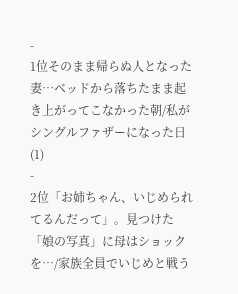-
1位そのまま帰らぬ人となった妻…ベッドから落ちたまま起き上がってこなかった朝/私がシングルファザーになった日(1)
-
2位「お姉ちゃん、いじめられてるんだって」。見つけた「娘の写真」に母はショックを…/家族全員でいじめと戦う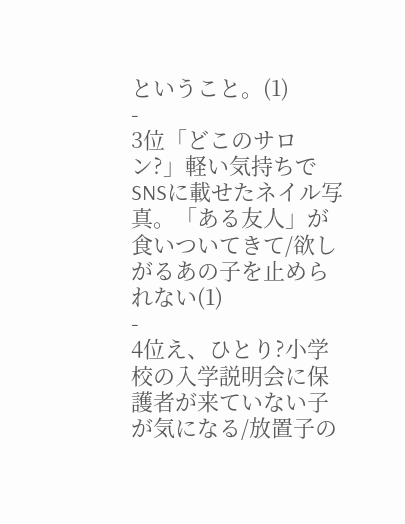ということ。(1)
-
3位「どこのサロン?」軽い気持ちでSNSに載せたネイル写真。「ある友人」が食いついてきて/欲しがるあの子を止められない(1)
-
4位え、ひとり?小学校の入学説明会に保護者が来ていない子が気になる/放置子の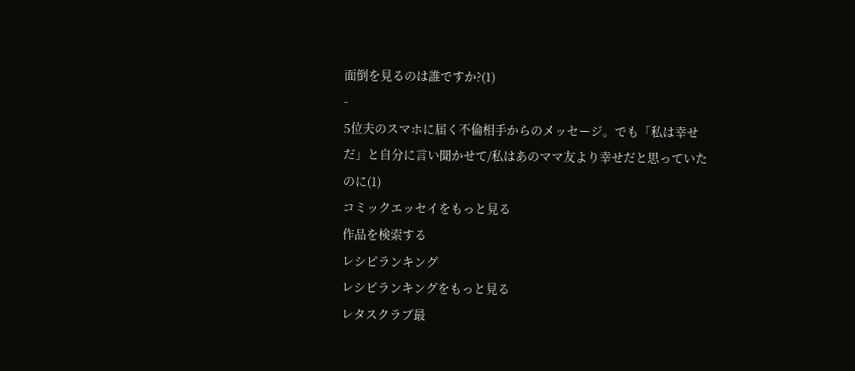面倒を見るのは誰ですか?(1)
-
5位夫のスマホに届く不倫相手からのメッセージ。でも「私は幸せだ」と自分に言い聞かせて/私はあのママ友より幸せだと思っていたのに(1)
コミックエッセイをもっと見る
作品を検索する
レシピランキング
レシピランキングをもっと見る
レタスクラブ最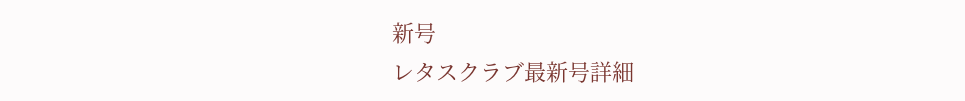新号
レタスクラブ最新号詳細